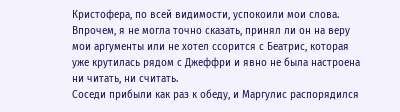Кристофера, по всей видимости, успокоили мои слова. Впрочем, я не могла точно сказать, принял ли он на веру мои аргументы или не хотел ссорится с Беатрис, которая уже крутилась рядом с Джеффри и явно не была настроена ни читать, ни считать.
Соседи прибыли как раз к обеду, и Маргулис распорядился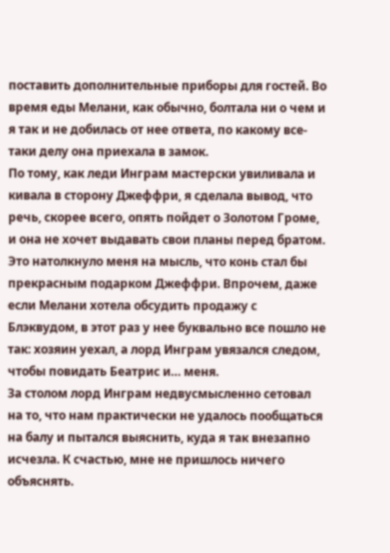поставить дополнительные приборы для гостей. Во время еды Мелани, как обычно, болтала ни о чем и я так и не добилась от нее ответа, по какому все-таки делу она приехала в замок.
По тому, как леди Инграм мастерски увиливала и кивала в сторону Джеффри, я сделала вывод, что речь, скорее всего, опять пойдет о Золотом Громе, и она не хочет выдавать свои планы перед братом. Это натолкнуло меня на мысль, что конь стал бы прекрасным подарком Джеффри. Впрочем, даже если Мелани хотела обсудить продажу с Блэквудом, в этот раз у нее буквально все пошло не так: хозяин уехал, а лорд Инграм увязался следом, чтобы повидать Беатрис и… меня.
За столом лорд Инграм недвусмысленно сетовал на то, что нам практически не удалось пообщаться на балу и пытался выяснить, куда я так внезапно исчезла. К счастью, мне не пришлось ничего объяснять.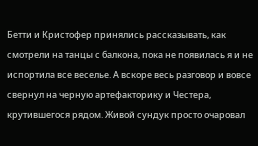Бетти и Кристофер принялись рассказывать, как смотрели на танцы с балкона, пока не появилась я и не испортила все веселье. А вскоре весь разговор и вовсе свернул на черную артефакторику и Честера, крутившегося рядом. Живой сундук просто очаровал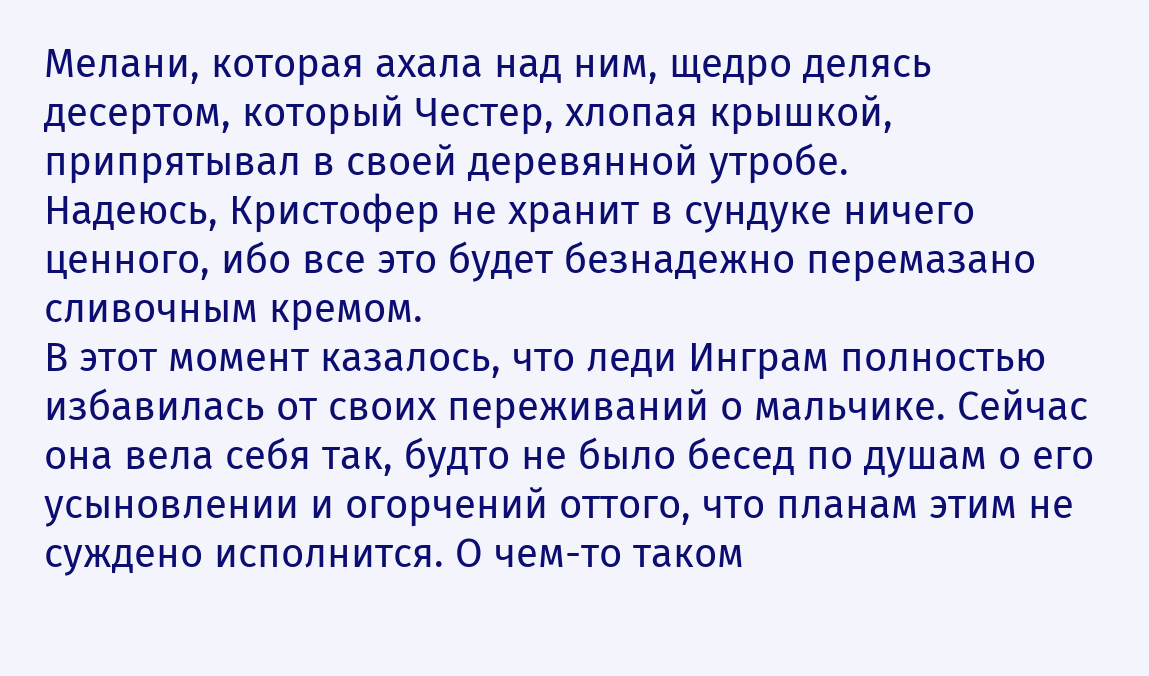Мелани, которая ахала над ним, щедро делясь десертом, который Честер, хлопая крышкой, припрятывал в своей деревянной утробе.
Надеюсь, Кристофер не хранит в сундуке ничего ценного, ибо все это будет безнадежно перемазано сливочным кремом.
В этот момент казалось, что леди Инграм полностью избавилась от своих переживаний о мальчике. Сейчас она вела себя так, будто не было бесед по душам о его усыновлении и огорчений оттого, что планам этим не суждено исполнится. О чем-то таком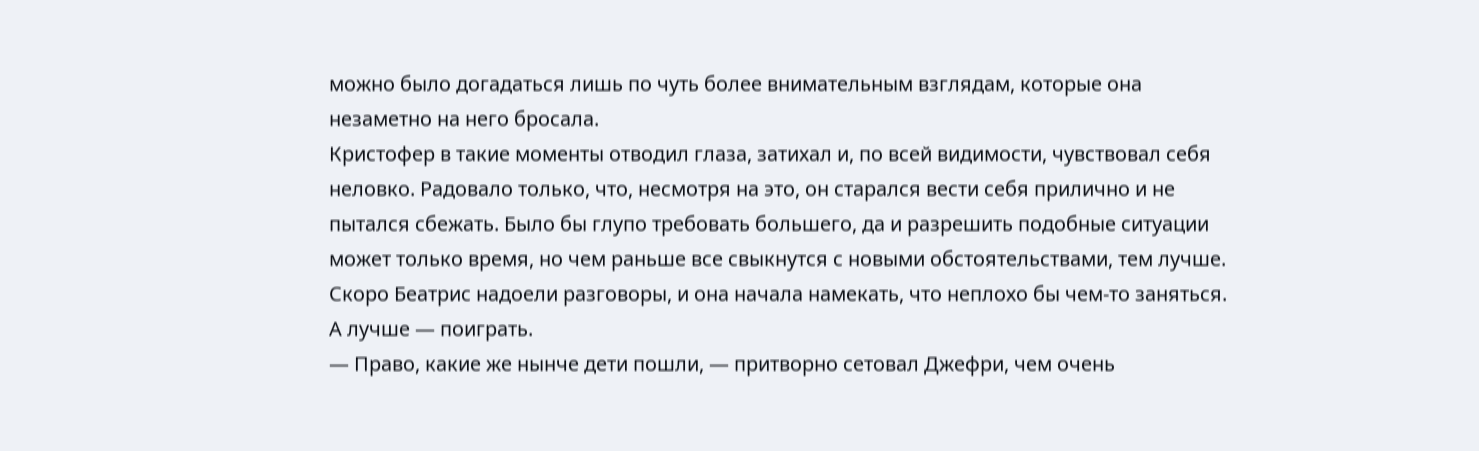можно было догадаться лишь по чуть более внимательным взглядам, которые она незаметно на него бросала.
Кристофер в такие моменты отводил глаза, затихал и, по всей видимости, чувствовал себя неловко. Радовало только, что, несмотря на это, он старался вести себя прилично и не пытался сбежать. Было бы глупо требовать большего, да и разрешить подобные ситуации может только время, но чем раньше все свыкнутся с новыми обстоятельствами, тем лучше.
Скоро Беатрис надоели разговоры, и она начала намекать, что неплохо бы чем-то заняться. А лучше — поиграть.
— Право, какие же нынче дети пошли, — притворно сетовал Джефри, чем очень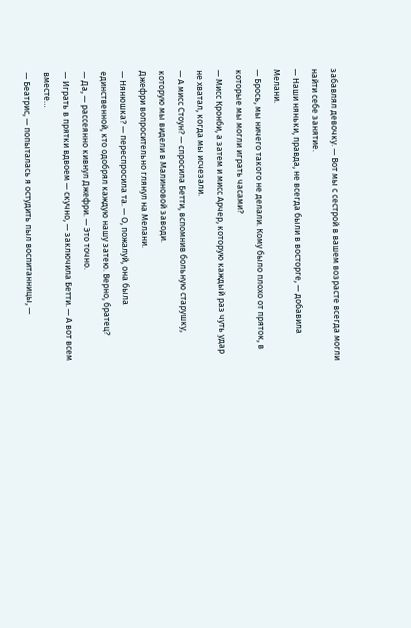забавлял девочку. — Вот мы с сестрой в вашем возрасте всегда могли найти себе занятие.
— Наши няньки, правда, не всегда были в восторге, — добавила Мелани.
— Брось, мы ничего такого не делали. Кому было плохо от пряток, в которые мы могли играть часами?
— Мисс Кронби, а затем и мисс Арчер, которую каждый раз чуть удар не хватал, когда мы исчезали.
— А мисс Стоун? — спросила Бетти, вспомнив больную старушку, которую мы видели в Малиновой заводи.
Джефри вопросительно глянул на Мелани.
— Нянюшка? — переспросила та. — О, пожалуй, она была единственной, кто одобрял каждую нашу затею. Верно, братец?
— Да, — рассеянно кивнул Джефри. — Это точно.
— Играть в прятки вдвоем — скучно, — заключила Бетти. — А вот всем вместе…
— Беатрис, — попыталась я остудить пыл воспитанницы, —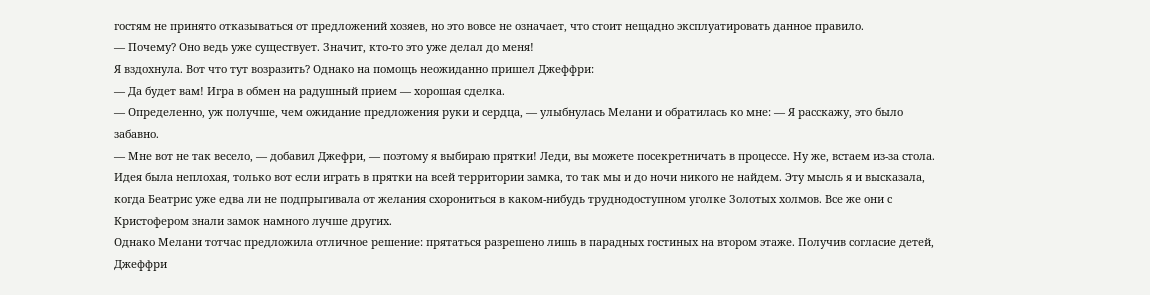гостям не принято отказываться от предложений хозяев, но это вовсе не означает, что стоит нещадно эксплуатировать данное правило.
— Почему? Оно ведь уже существует. Значит, кто-то это уже делал до меня!
Я вздохнула. Вот что тут возразить? Однако на помощь неожиданно пришел Джеффри:
— Да будет вам! Игра в обмен на радушный прием — хорошая сделка.
— Определенно, уж получше, чем ожидание предложения руки и сердца, — улыбнулась Мелани и обратилась ко мне: — Я расскажу, это было забавно.
— Мне вот не так весело, — добавил Джефри, — поэтому я выбираю прятки! Леди, вы можете посекретничать в процессе. Ну же, встаем из-за стола.
Идея была неплохая, только вот если играть в прятки на всей территории замка, то так мы и до ночи никого не найдем. Эту мысль я и высказала, когда Беатрис уже едва ли не подпрыгивала от желания схорониться в каком-нибудь труднодоступном уголке Золотых холмов. Все же они с Кристофером знали замок намного лучше других.
Однако Мелани тотчас предложила отличное решение: прятаться разрешено лишь в парадных гостиных на втором этаже. Получив согласие детей, Джеффри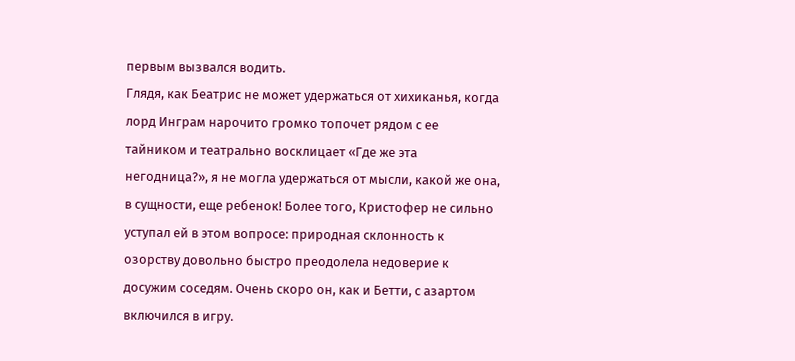первым вызвался водить.
Глядя, как Беатрис не может удержаться от хихиканья, когда лорд Инграм нарочито громко топочет рядом с ее тайником и театрально восклицает «Где же эта негодница?», я не могла удержаться от мысли, какой же она, в сущности, еще ребенок! Более того, Кристофер не сильно уступал ей в этом вопросе: природная склонность к озорству довольно быстро преодолела недоверие к досужим соседям. Очень скоро он, как и Бетти, с азартом включился в игру.